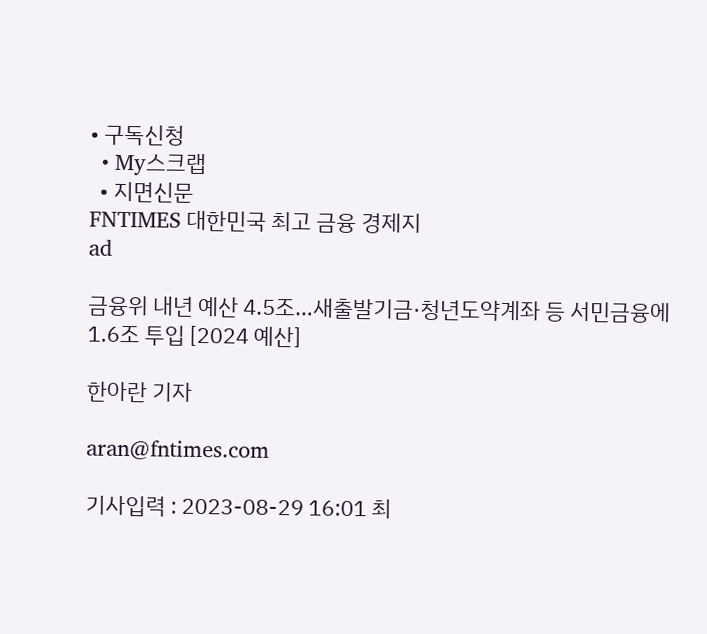• 구독신청
  • My스크랩
  • 지면신문
FNTIMES 대한민국 최고 금융 경제지
ad

금융위 내년 예산 4.5조…새출발기금·청년도약계좌 등 서민금융에 1.6조 투입 [2024 예산]

한아란 기자

aran@fntimes.com

기사입력 : 2023-08-29 16:01 최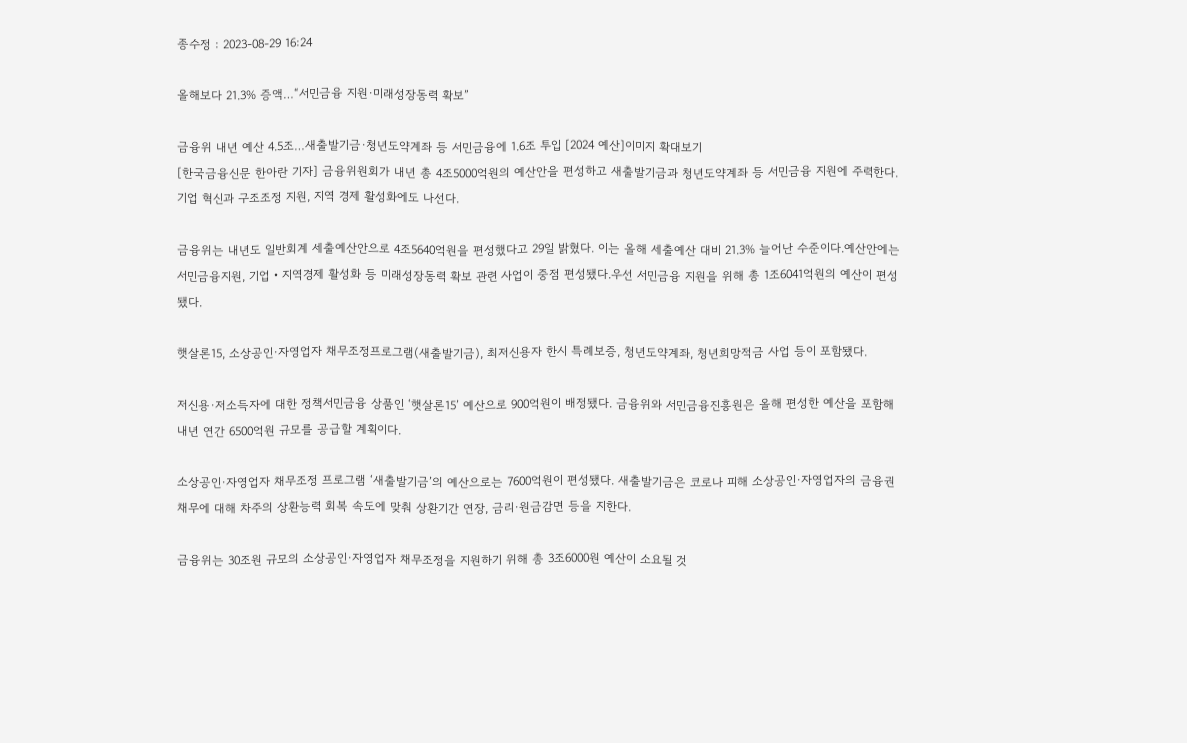종수정 : 2023-08-29 16:24

올해보다 21.3% 증액…“서민금융 지원·미래성장동력 확보”

금융위 내년 예산 4.5조…새출발기금·청년도약계좌 등 서민금융에 1.6조 투입 [2024 예산]이미지 확대보기
[한국금융신문 한아란 기자] 금융위원회가 내년 총 4조5000억원의 예산안을 편성하고 새출발기금과 청년도약계좌 등 서민금융 지원에 주력한다. 기업 혁신과 구조조정 지원, 지역 경제 활성화에도 나선다.

금융위는 내년도 일반회계 세출예산안으로 4조5640억원을 편성했다고 29일 밝혔다. 이는 올해 세출예산 대비 21.3% 늘어난 수준이다.예산안에는 서민금융지원, 기업・지역경제 활성화 등 미래성장동력 확보 관련 사업이 중점 편성됐다.우선 서민금융 지원을 위해 총 1조6041억원의 예산이 편성됐다.

햇살론15, 소상공인·자영업자 채무조정프로그램(새출발기금), 최저신용자 한시 특례보증, 청년도약계좌, 청년희망적금 사업 등이 포함됐다.

저신용·저소득자에 대한 정책서민금융 상품인 ‘햇살론15’ 예산으로 900억원이 배정됐다. 금융위와 서민금융진흥원은 올해 편성한 예산을 포함해 내년 연간 6500억원 규모를 공급할 계획이다.

소상공인·자영업자 채무조정 프로그램 ‘새출발기금’의 예산으로는 7600억원이 편성됐다. 새출발기금은 코로나 피해 소상공인·자영업자의 금융권 채무에 대해 차주의 상환능력 회복 속도에 맞춰 상환기간 연장, 금리·원금감면 등을 지한다.

금융위는 30조원 규모의 소상공인·자영업자 채무조정을 지원하기 위해 총 3조6000원 예산이 소요될 것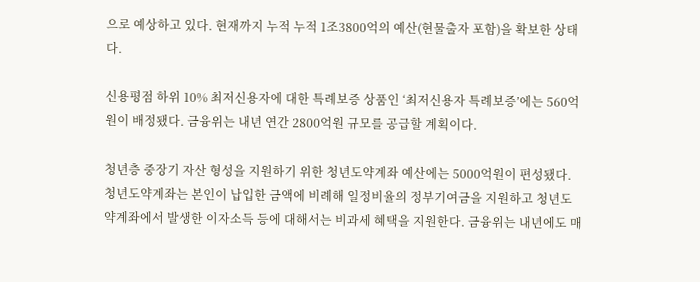으로 예상하고 있다. 현재까지 누적 누적 1조3800억의 예산(현물출자 포함)을 확보한 상태다.

신용평점 하위 10% 최저신용자에 대한 특례보증 상품인 ‘최저신용자 특례보증’에는 560억원이 배정됐다. 금융위는 내년 연간 2800억원 규모를 공급할 계획이다.

청년층 중장기 자산 형성을 지원하기 위한 청년도약계좌 예산에는 5000억원이 편성됐다. 청년도약계좌는 본인이 납입한 금액에 비례해 일정비율의 정부기여금을 지원하고 청년도약계좌에서 발생한 이자소득 등에 대해서는 비과세 혜택을 지원한다. 금융위는 내년에도 매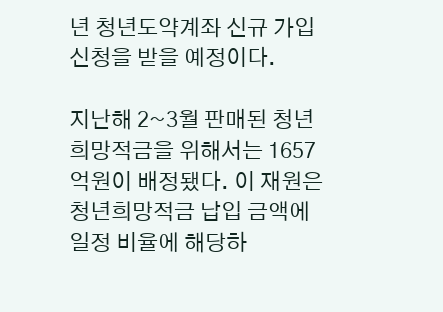년 청년도약계좌 신규 가입 신청을 받을 예정이다.

지난해 2~3월 판매된 청년희망적금을 위해서는 1657억원이 배정됐다. 이 재원은 청년희망적금 납입 금액에 일정 비율에 해당하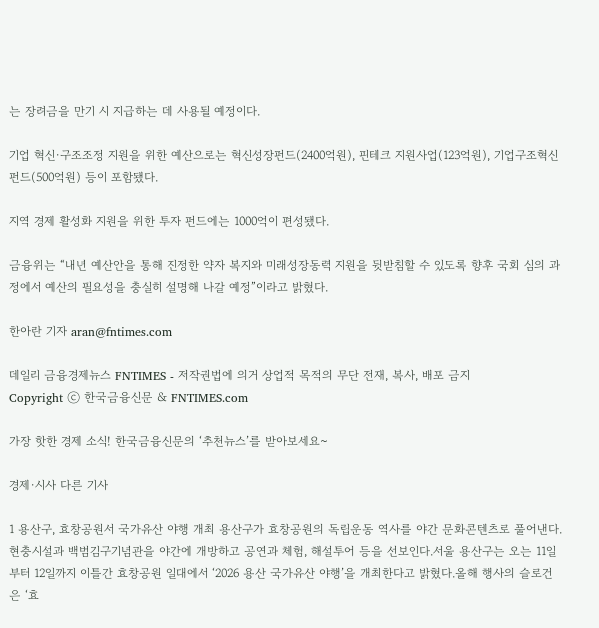는 장려금을 만기 시 지급하는 데 사용될 예정이다.

기업 혁신·구조조정 지원을 위한 예산으로는 혁신성장펀드(2400억원), 핀테크 지원사업(123억원), 기업구조혁신펀드(500억원) 등이 포함됐다.

지역 경제 활성화 지원을 위한 투자 펀드에는 1000억이 편성됐다.

금융위는 “내년 예산안을 통해 진정한 약자 복지와 미래성장동력 지원을 뒷받침할 수 있도록 향후 국회 심의 과정에서 예산의 필요성을 충실히 설명해 나갈 예정”이라고 밝혔다.

한아란 기자 aran@fntimes.com

데일리 금융경제뉴스 FNTIMES - 저작권법에 의거 상업적 목적의 무단 전재, 복사, 배포 금지
Copyright ⓒ 한국금융신문 & FNTIMES.com

가장 핫한 경제 소식! 한국금융신문의 ‘추천뉴스’를 받아보세요~

경제·시사 다른 기사

1 용산구, 효창공원서 국가유산 야행 개최 용산구가 효창공원의 독립운동 역사를 야간 문화콘텐츠로 풀어낸다. 현충시설과 백범김구기념관을 야간에 개방하고 공연과 체험, 해설투어 등을 선보인다.서울 용산구는 오는 11일부터 12일까지 이틀간 효창공원 일대에서 ‘2026 용산 국가유산 야행’을 개최한다고 밝혔다.올해 행사의 슬로건은 ‘효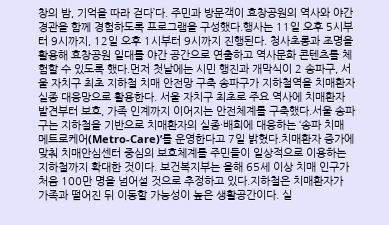창의 밤, 기억을 따라 걷다’다. 주민과 방문객이 효창공원의 역사와 야간 경관을 함께 경험하도록 프로그램을 구성했다.행사는 11일 오후 5시부터 9시까지, 12일 오후 1시부터 9시까지 진행된다. 청사초롱과 조명을 활용해 효창공원 일대를 야간 공간으로 연출하고 역사문화 콘텐츠를 체험할 수 있도록 했다.먼저 첫날에는 시민 행진과 개막식이 2 송파구, 서울 자치구 최초 지하철 치매 안전망 구축 송파구가 지하철역을 치매환자 실종 대응망으로 활용한다. 서울 자치구 최초로 주요 역사에 치매환자 발견부터 보호, 가족 인계까지 이어지는 안전체계를 구축했다.서울 송파구는 지하철을 기반으로 치매환자의 실종·배회에 대응하는 ‘송파 치매 메트로케어(Metro-Care)’를 운영한다고 7일 밝혔다.치매환자 증가에 맞춰 치매안심센터 중심의 보호체계를 주민들이 일상적으로 이용하는 지하철까지 확대한 것이다. 보건복지부는 올해 65세 이상 치매 인구가 처음 100만 명을 넘어설 것으로 추정하고 있다.지하철은 치매환자가 가족과 떨어진 뒤 이동할 가능성이 높은 생활공간이다. 실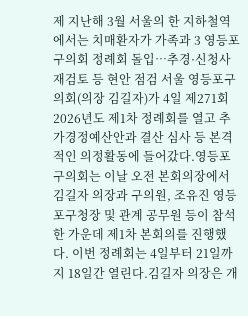제 지난해 3월 서울의 한 지하철역에서는 치매환자가 가족과 3 영등포구의회 정례회 돌입…추경·신청사 재검토 등 현안 점검 서울 영등포구의회(의장 김길자)가 4일 제271회 2026년도 제1차 정례회를 열고 추가경정예산안과 결산 심사 등 본격적인 의정활동에 들어갔다.영등포구의회는 이날 오전 본회의장에서 김길자 의장과 구의원, 조유진 영등포구청장 및 관계 공무원 등이 참석한 가운데 제1차 본회의를 진행했다. 이번 정례회는 4일부터 21일까지 18일간 열린다.김길자 의장은 개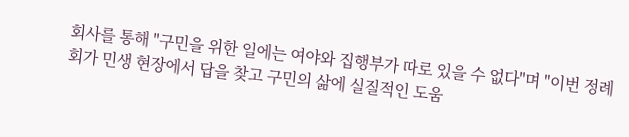회사를 통해 "구민을 위한 일에는 여야와 집행부가 따로 있을 수 없다"며 "이번 정례회가 민생 현장에서 답을 찾고 구민의 삶에 실질적인 도움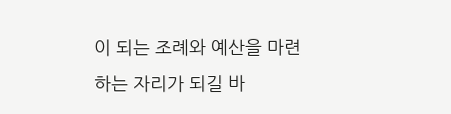이 되는 조례와 예산을 마련하는 자리가 되길 바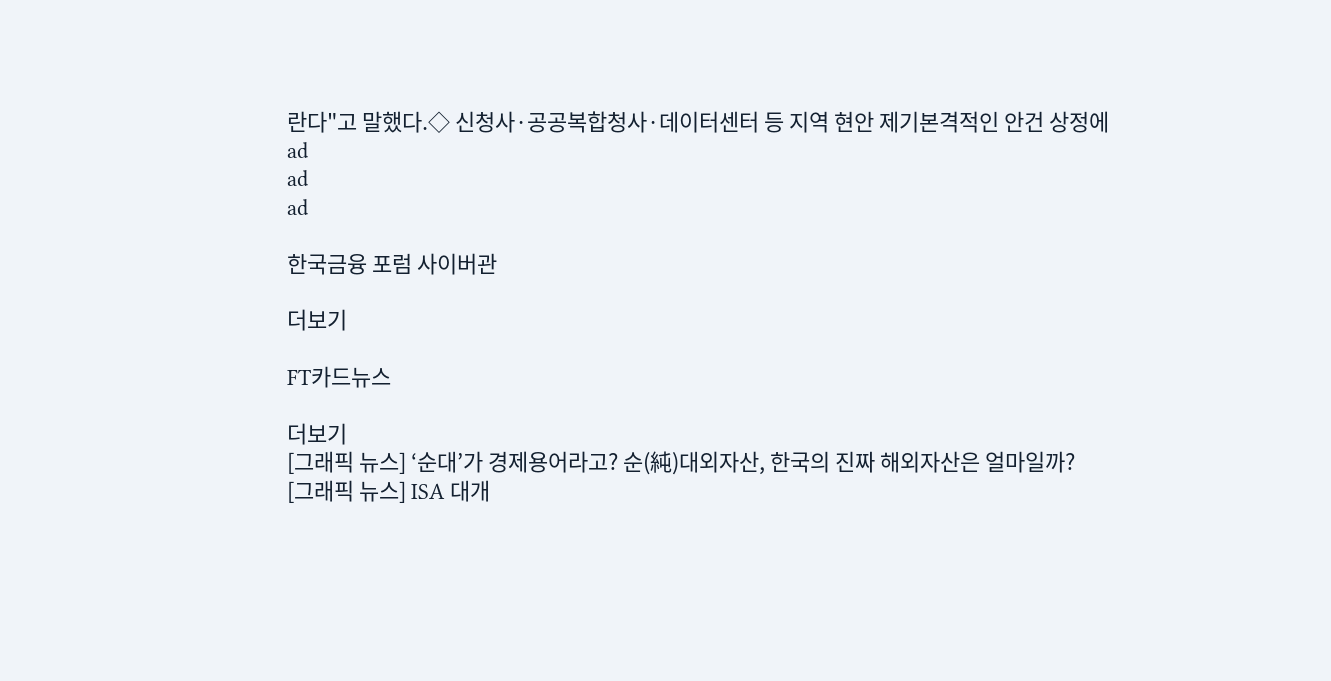란다"고 말했다.◇ 신청사·공공복합청사·데이터센터 등 지역 현안 제기본격적인 안건 상정에
ad
ad
ad

한국금융 포럼 사이버관

더보기

FT카드뉴스

더보기
[그래픽 뉴스] ‘순대’가 경제용어라고? 순(純)대외자산, 한국의 진짜 해외자산은 얼마일까?
[그래픽 뉴스] ISA 대개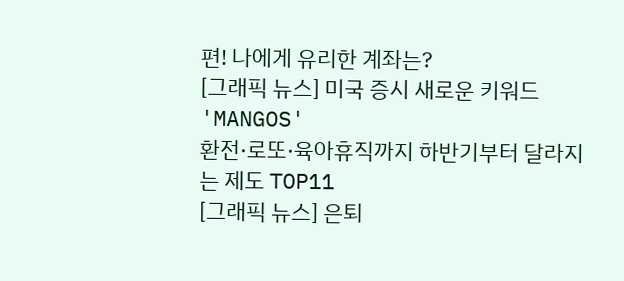편! 나에게 유리한 계좌는?
[그래픽 뉴스] 미국 증시 새로운 키워드 'MANGOS'
환전·로또·육아휴직까지 하반기부터 달라지는 제도 TOP11
[그래픽 뉴스] 은퇴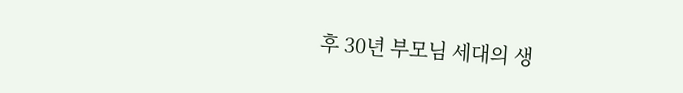후 30년 부모님 세대의 생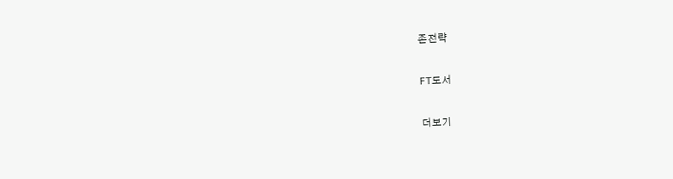존전략

FT도서

더보기